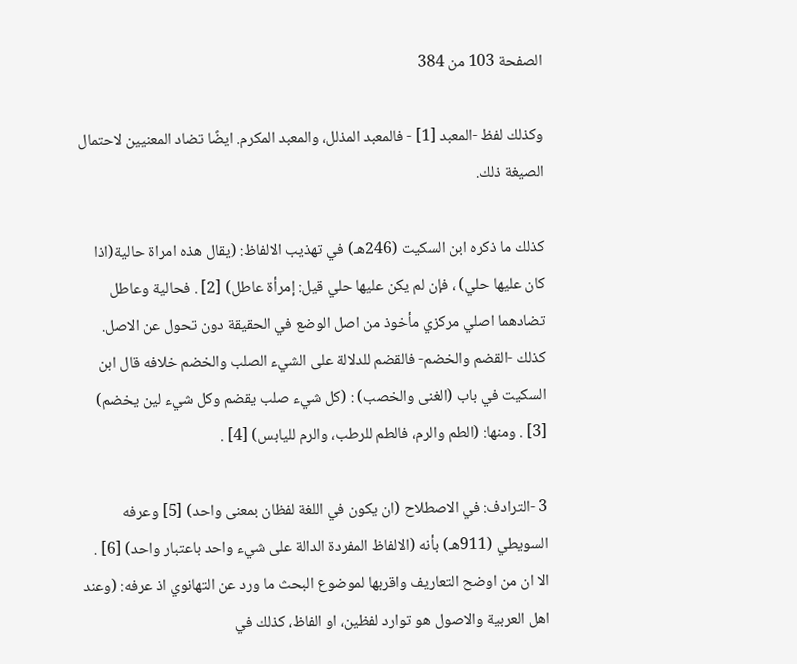الصفحة 103 من 384

وكذلك لفظ -المعبد [1] - فالمعبد المذلل، والمعبد المكرم. ايضًا تضاد المعنيين لاحتمال الصيغة ذلك.

كذلك ما ذكره ابن السكيت (246هـ) في تهذيب الالفاظ: (يقال هذه امراة حالية(اذا كان عليها حلي) ، فإن لم يكن عليها حلي قيل: إمرأة عاطل) [2] . فحالية وعاطل تضادهما اصلي مركزي مأخوذ من اصل الوضع في الحقيقة دون تحول عن الاصل. كذلك -القضم والخضم- فالقضم للدلالة على الشيء الصلب والخضم خلافه قال ابن السكيت في باب (الغنى والخصب) : (كل شيء صلب يقضم وكل شيء لين يخضم) [3] . ومنها: (الطم والرم، فالطم للرطب، والرم لليابس) [4] .

3 -الترادف: في الاصطلاح (ان يكون في اللغة لفظان بمعنى واحد) [5] وعرفه السويطي (911هـ) بأنه (الالفاظ المفردة الدالة على شيء واحد باعتبار واحد) [6] . الا ان من اوضح التعاريف واقربها لموضوع البحث ما ورد عن التهانوي اذ عرفه: (وعند اهل العربية والاصول هو توارد لفظين، او الفاظ، كذلك في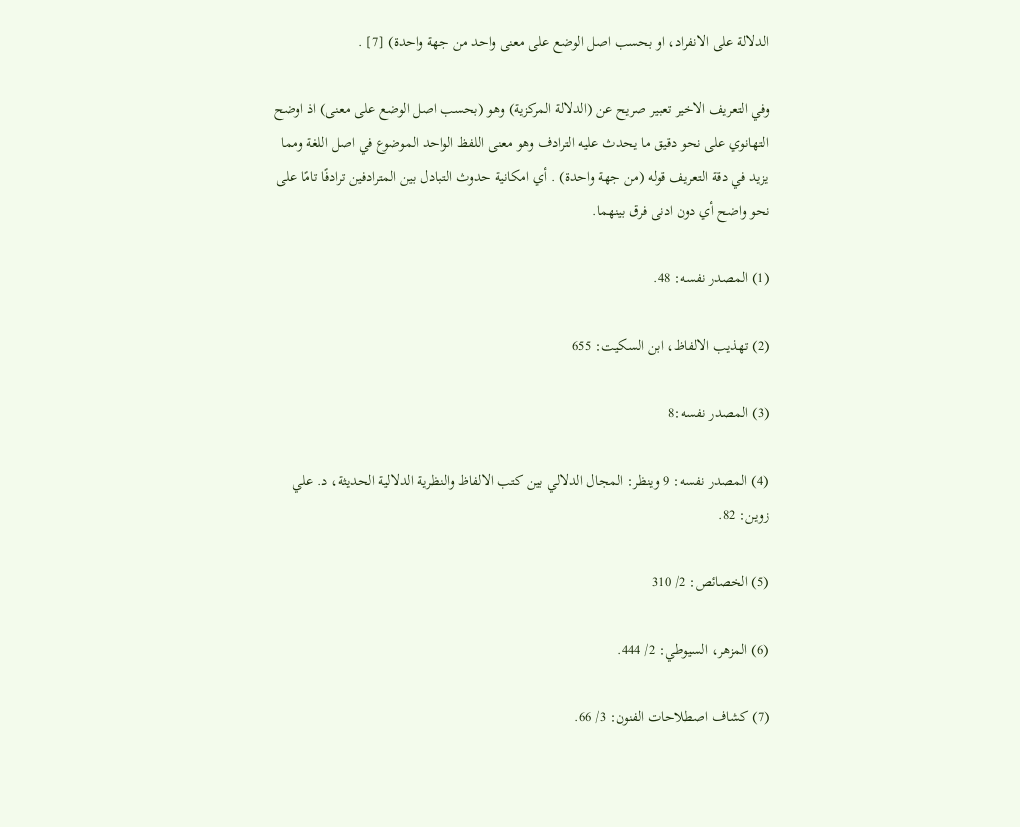الدلالة على الانفراد، او بحسب اصل الوضع على معنى واحد من جهة واحدة) [7] .

وفي التعريف الاخير تعبير صريح عن (الدلالة المركزية) وهو (بحسب اصل الوضع على معنى) اذ اوضح التهانوي على نحو دقيق ما يحدث عليه الترادف وهو معنى اللفظ الواحد الموضوع في اصل اللغة ومما يزيد في دقة التعريف قوله (من جهة واحدة) . أي امكانية حدوث التبادل بين المترادفين ترادفًا تامًا على نحو واضح أي دون ادنى فرق بينهما.

(1) المصدر نفسه: 48.

(2) تهذيب الالفاظ، ابن السكيت: 655

(3) المصدر نفسه:8

(4) المصدر نفسه: 9 وينظر: المجال الدلالي بين كتب الالفاظ والنظرية الدلالية الحديثة، د. علي زوين: 82.

(5) الخصائص: 2/ 310

(6) المزهر، السيوطي: 2/ 444.

(7) كشاف اصطلاحات الفنون: 3/ 66.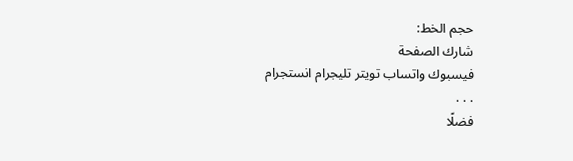حجم الخط:
شارك الصفحة
فيسبوك واتساب تويتر تليجرام انستجرام
. . .
فضلًا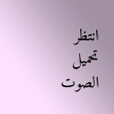انتظر تحميل الصوت